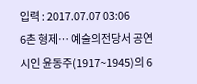입력 : 2017.07.07 03:06
6촌 형제… 예술의전당서 공연
시인 윤동주(1917~1945)의 6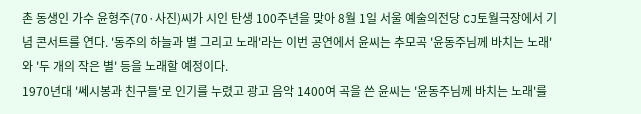촌 동생인 가수 윤형주(70·사진)씨가 시인 탄생 100주년을 맞아 8월 1일 서울 예술의전당 CJ토월극장에서 기념 콘서트를 연다. '동주의 하늘과 별 그리고 노래'라는 이번 공연에서 윤씨는 추모곡 '윤동주님께 바치는 노래'와 '두 개의 작은 별' 등을 노래할 예정이다.
1970년대 '쎄시봉과 친구들'로 인기를 누렸고 광고 음악 1400여 곡을 쓴 윤씨는 '윤동주님께 바치는 노래'를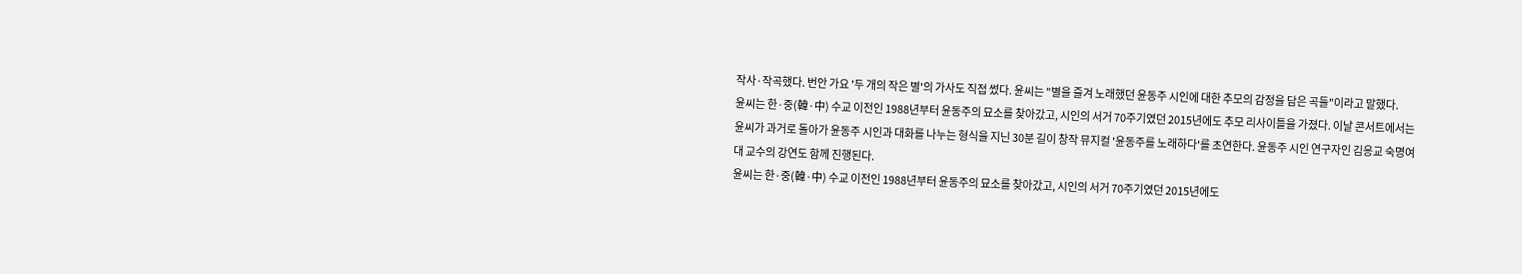작사·작곡했다. 번안 가요 '두 개의 작은 별'의 가사도 직접 썼다. 윤씨는 "별을 즐겨 노래했던 윤동주 시인에 대한 추모의 감정을 담은 곡들"이라고 말했다.
윤씨는 한·중(韓·中) 수교 이전인 1988년부터 윤동주의 묘소를 찾아갔고, 시인의 서거 70주기였던 2015년에도 추모 리사이틀을 가졌다. 이날 콘서트에서는 윤씨가 과거로 돌아가 윤동주 시인과 대화를 나누는 형식을 지닌 30분 길이 창작 뮤지컬 '윤동주를 노래하다'를 초연한다. 윤동주 시인 연구자인 김응교 숙명여대 교수의 강연도 함께 진행된다.
윤씨는 한·중(韓·中) 수교 이전인 1988년부터 윤동주의 묘소를 찾아갔고, 시인의 서거 70주기였던 2015년에도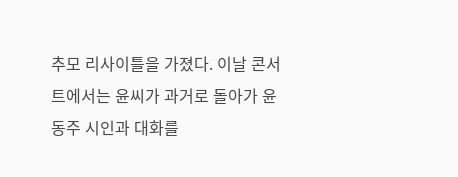추모 리사이틀을 가졌다. 이날 콘서트에서는 윤씨가 과거로 돌아가 윤동주 시인과 대화를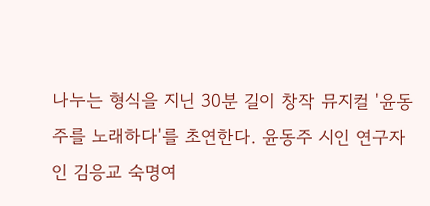나누는 형식을 지닌 30분 길이 창작 뮤지컬 '윤동주를 노래하다'를 초연한다. 윤동주 시인 연구자인 김응교 숙명여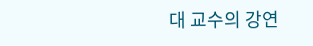대 교수의 강연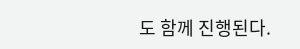도 함께 진행된다.